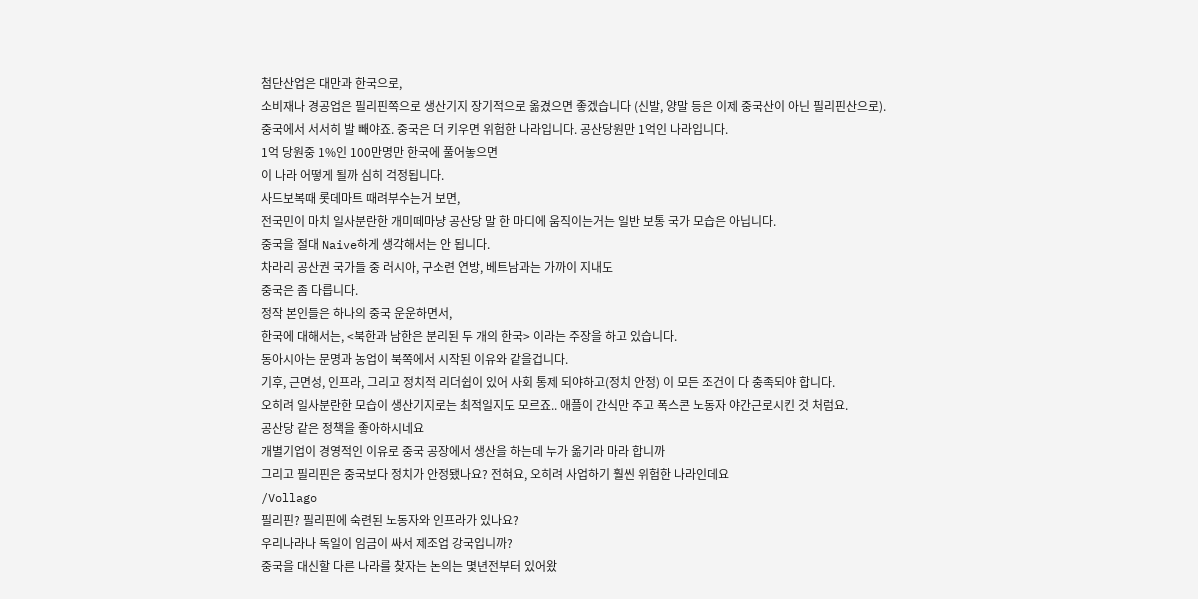첨단산업은 대만과 한국으로,
소비재나 경공업은 필리핀쪽으로 생산기지 장기적으로 옮겼으면 좋겠습니다 (신발, 양말 등은 이제 중국산이 아닌 필리핀산으로).
중국에서 서서히 발 빼야죠. 중국은 더 키우면 위험한 나라입니다. 공산당원만 1억인 나라입니다.
1억 당원중 1%인 100만명만 한국에 풀어놓으면
이 나라 어떻게 될까 심히 걱정됩니다.
사드보복때 롯데마트 때려부수는거 보면,
전국민이 마치 일사분란한 개미떼마냥 공산당 말 한 마디에 움직이는거는 일반 보통 국가 모습은 아닙니다.
중국을 절대 Naive하게 생각해서는 안 됩니다.
차라리 공산권 국가들 중 러시아, 구소련 연방, 베트남과는 가까이 지내도
중국은 좀 다릅니다.
정작 본인들은 하나의 중국 운운하면서,
한국에 대해서는, <북한과 남한은 분리된 두 개의 한국> 이라는 주장을 하고 있습니다.
동아시아는 문명과 농업이 북쪽에서 시작된 이유와 같을겁니다.
기후, 근면성, 인프라, 그리고 정치적 리더쉽이 있어 사회 통제 되야하고(정치 안정) 이 모든 조건이 다 충족되야 합니다.
오히려 일사분란한 모습이 생산기지로는 최적일지도 모르죠.. 애플이 간식만 주고 폭스콘 노동자 야간근로시킨 것 처럼요.
공산당 같은 정책을 좋아하시네요
개별기업이 경영적인 이유로 중국 공장에서 생산을 하는데 누가 옮기라 마라 합니까
그리고 필리핀은 중국보다 정치가 안정됐나요? 전혀요, 오히려 사업하기 훨씬 위험한 나라인데요
/Vollago
필리핀? 필리핀에 숙련된 노동자와 인프라가 있나요?
우리나라나 독일이 임금이 싸서 제조업 강국입니까?
중국을 대신할 다른 나라를 찾자는 논의는 몇년전부터 있어왔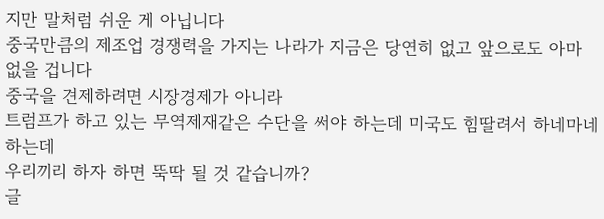지만 말처럼 쉬운 게 아닙니다
중국만큼의 제조업 경쟁력을 가지는 나라가 지금은 당연히 없고 앞으로도 아마 없을 겁니다
중국을 견제하려면 시장경제가 아니라
트럼프가 하고 있는 무역제재같은 수단을 써야 하는데 미국도 힘딸려서 하네마네하는데
우리끼리 하자 하면 뚝딱 될 것 같습니까?
글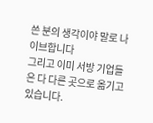쓴 분의 생각이야 말로 나이브합니다
그리고 이미 서방 기업들은 다 다른 곳으로 옮기고 있습니다.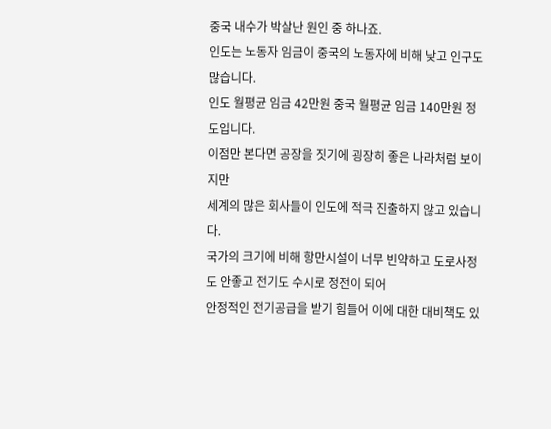중국 내수가 박살난 원인 중 하나죠.
인도는 노동자 임금이 중국의 노동자에 비해 낮고 인구도 많습니다.
인도 월평균 임금 42만원 중국 월평균 임금 140만원 정도입니다.
이점만 본다면 공장을 짓기에 굉장히 좋은 나라처럼 보이지만
세계의 많은 회사들이 인도에 적극 진출하지 않고 있습니다.
국가의 크기에 비해 항만시설이 너무 빈약하고 도로사정도 안좋고 전기도 수시로 정전이 되어
안정적인 전기공급을 받기 힘들어 이에 대한 대비책도 있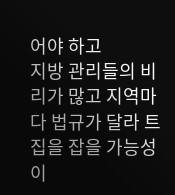어야 하고
지방 관리들의 비리가 많고 지역마다 법규가 달라 트집을 잡을 가능성이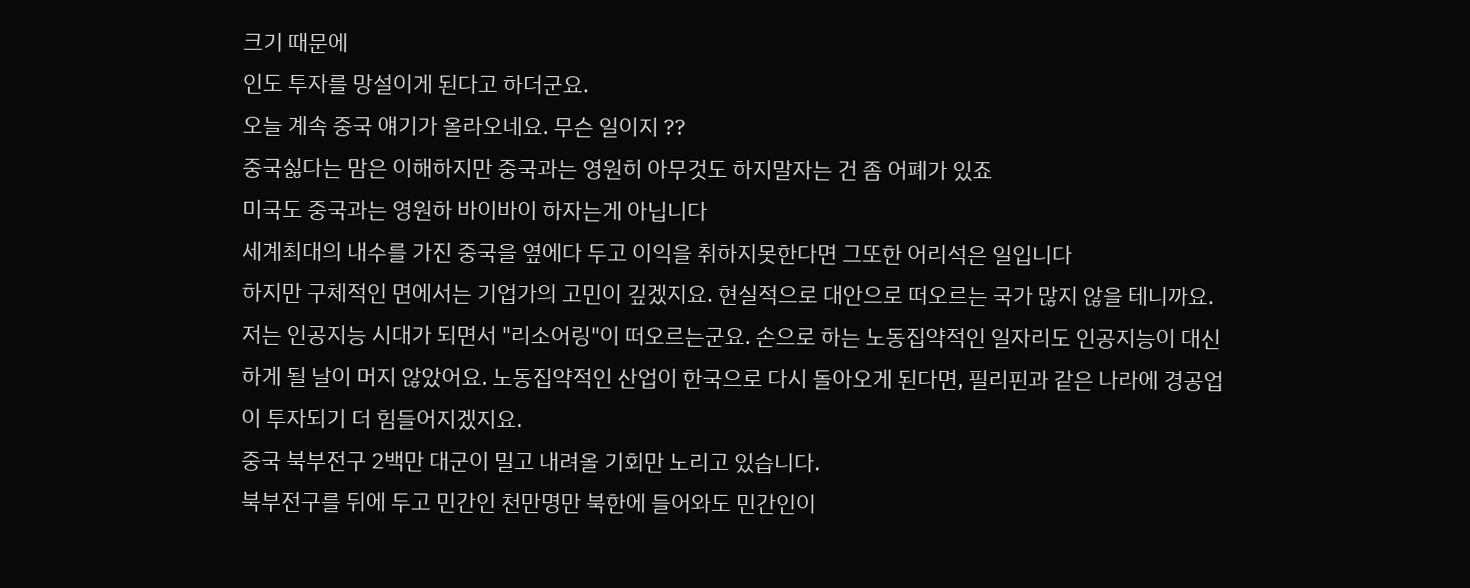크기 때문에
인도 투자를 망설이게 된다고 하더군요.
오늘 계속 중국 얘기가 올라오네요. 무슨 일이지 ??
중국싫다는 맘은 이해하지만 중국과는 영원히 아무것도 하지말자는 건 좀 어폐가 있죠
미국도 중국과는 영원하 바이바이 하자는게 아닙니다
세계최대의 내수를 가진 중국을 옆에다 두고 이익을 취하지못한다면 그또한 어리석은 일입니다
하지만 구체적인 면에서는 기업가의 고민이 깊겠지요. 현실적으로 대안으로 떠오르는 국가 많지 않을 테니까요.
저는 인공지능 시대가 되면서 "리소어링"이 떠오르는군요. 손으로 하는 노동집약적인 일자리도 인공지능이 대신하게 될 날이 머지 않았어요. 노동집약적인 산업이 한국으로 다시 돌아오게 된다면, 필리핀과 같은 나라에 경공업이 투자되기 더 힘들어지겠지요.
중국 북부전구 2백만 대군이 밀고 내려올 기회만 노리고 있습니다.
북부전구를 뒤에 두고 민간인 천만명만 북한에 들어와도 민간인이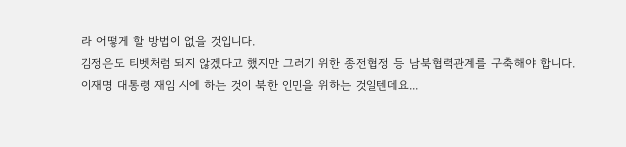라 어떻게 할 방법이 없을 것입니다.
김정은도 티벳처럼 되지 않겠다고 했지만 그러기 위한 종전협정 등 남북협력관계를 구축해야 합니다.
이재명 대통령 재임 시에 하는 것이 북한 인민을 위하는 것일텐데요...